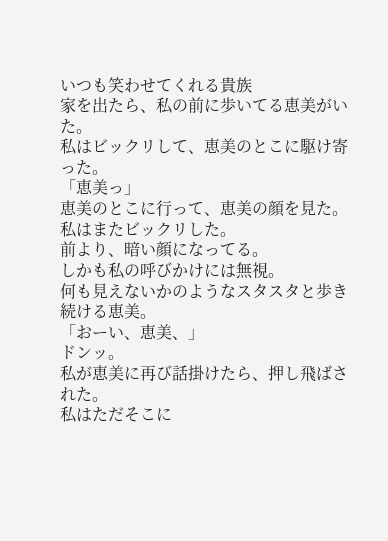いつも笑わせてくれる貴族
家を出たら、私の前に歩いてる恵美がいた。
私はビックリして、恵美のとこに駆け寄った。
「恵美っ」
恵美のとこに行って、恵美の顔を見た。
私はまたビックリした。
前より、暗い顔になってる。
しかも私の呼びかけには無視。
何も見えないかのようなスタスタと歩き続ける恵美。
「おーい、恵美、」
ドンッ。
私が恵美に再び話掛けたら、押し飛ばされた。
私はただそこに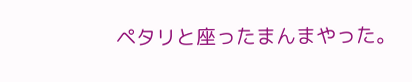ペタリと座ったまんまやった。